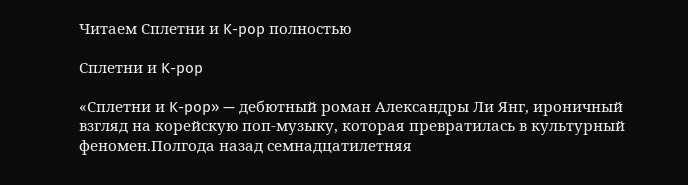Читаем Сплетни и K-pop полностью

Сплетни и K-pop

«Сплетни и K-pop» — дебютный роман Александры Ли Янг, ироничный взгляд на корейскую поп-музыку, которая превратилась в культурный феномен.Полгода назад семнадцатилетняя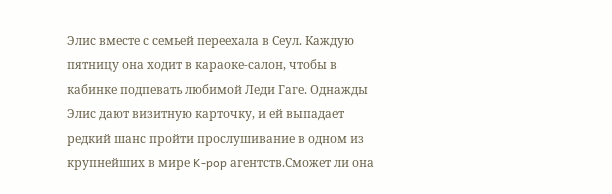Элис вместе с семьей переехала в Сеул. Каждую пятницу она ходит в караоке-салон, чтобы в кабинке подпевать любимой Леди Гаге. Однажды Элис дают визитную карточку, и ей выпадает редкий шанс пройти прослушивание в одном из крупнейших в мире K-pop агентств.Сможет ли она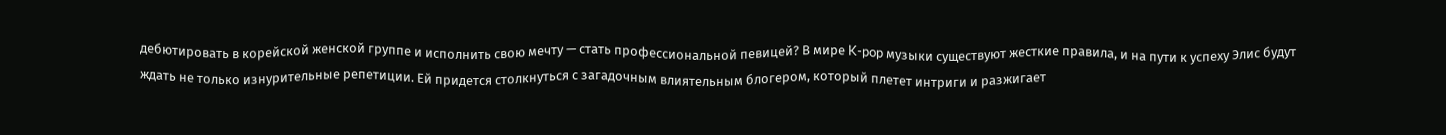дебютировать в корейской женской группе и исполнить свою мечту — стать профессиональной певицей? В мире K-pop музыки существуют жесткие правила, и на пути к успеху Элис будут ждать не только изнурительные репетиции. Ей придется столкнуться с загадочным влиятельным блогером, который плетет интриги и разжигает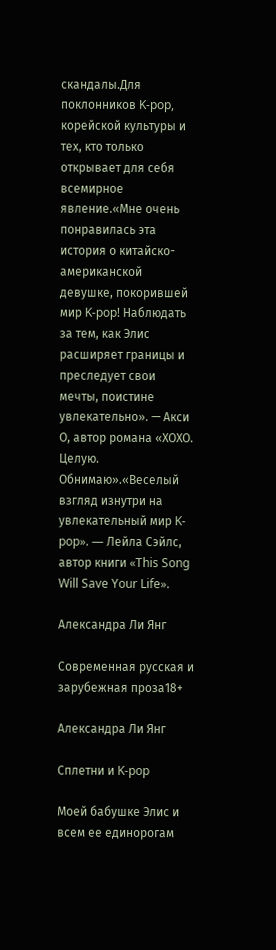скандалы.Для поклонников K-pop, корейской культуры и тех, кто только открывает для себя всемирное явление.«Мне очень понравилась эта история о китайско-американской девушке, покорившей мир K-pop! Наблюдать за тем, как Элис расширяет границы и преследует свои мечты, поистине увлекательно». — Акси О, автор романа «ХОХО. Целую. Обнимаю».«Веселый взгляд изнутри на увлекательный мир K-pop». — Лейла Сэйлс, автор книги «This Song Will Save Your Life».

Александра Ли Янг

Современная русская и зарубежная проза18+

Александра Ли Янг

Сплетни и K-pop

Моей бабушке Элис и всем ее единорогам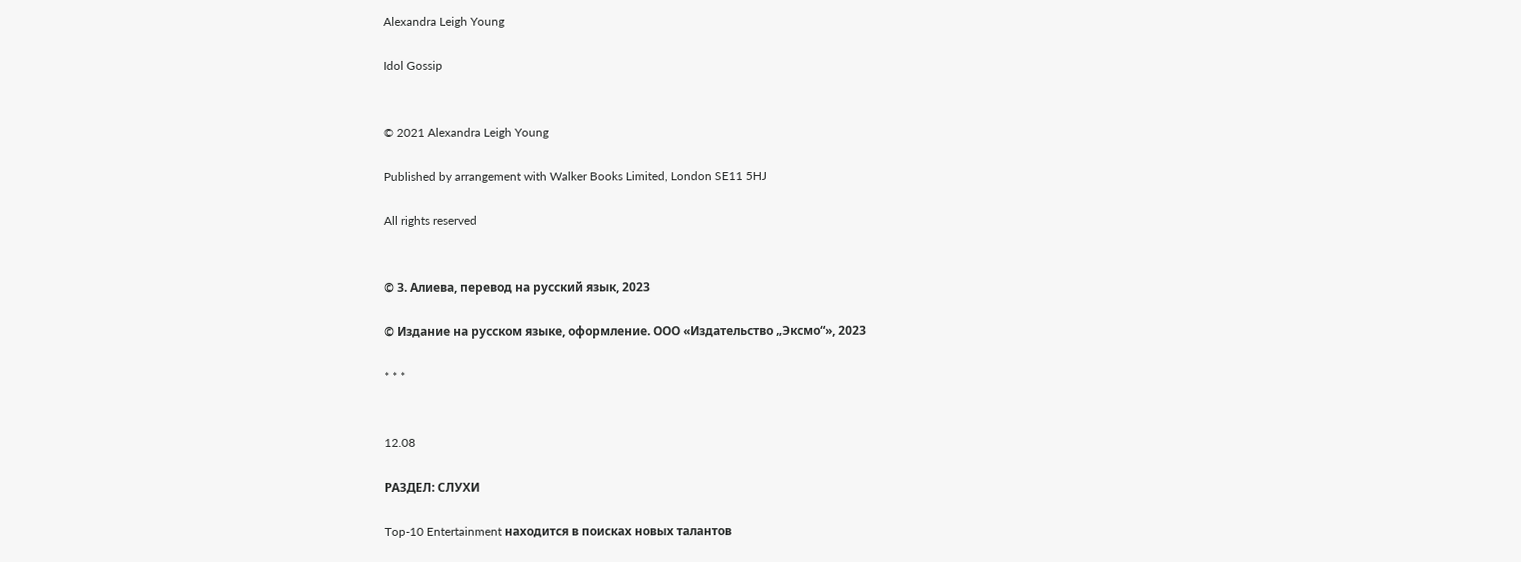Alexandra Leigh Young

Idol Gossip


© 2021 Alexandra Leigh Young

Published by arrangement with Walker Books Limited, London SE11 5HJ

All rights reserved


© З. Алиева, перевод на русский язык, 2023

© Издание на русском языке, оформление. ООО «Издательство „Эксмо“», 2023

* * *


12.08

РАЗДЕЛ: СЛУХИ

Top-10 Entertainment находится в поисках новых талантов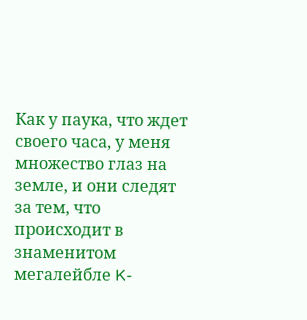Как у паука, что ждет своего часа, у меня множество глаз на земле, и они следят за тем, что происходит в знаменитом мегалейбле K-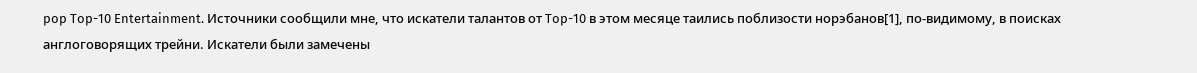pop Top-10 Entertainment. Источники сообщили мне, что искатели талантов от Top-10 в этом месяце таились поблизости норэбанов[1], по-видимому, в поисках англоговорящих трейни. Искатели были замечены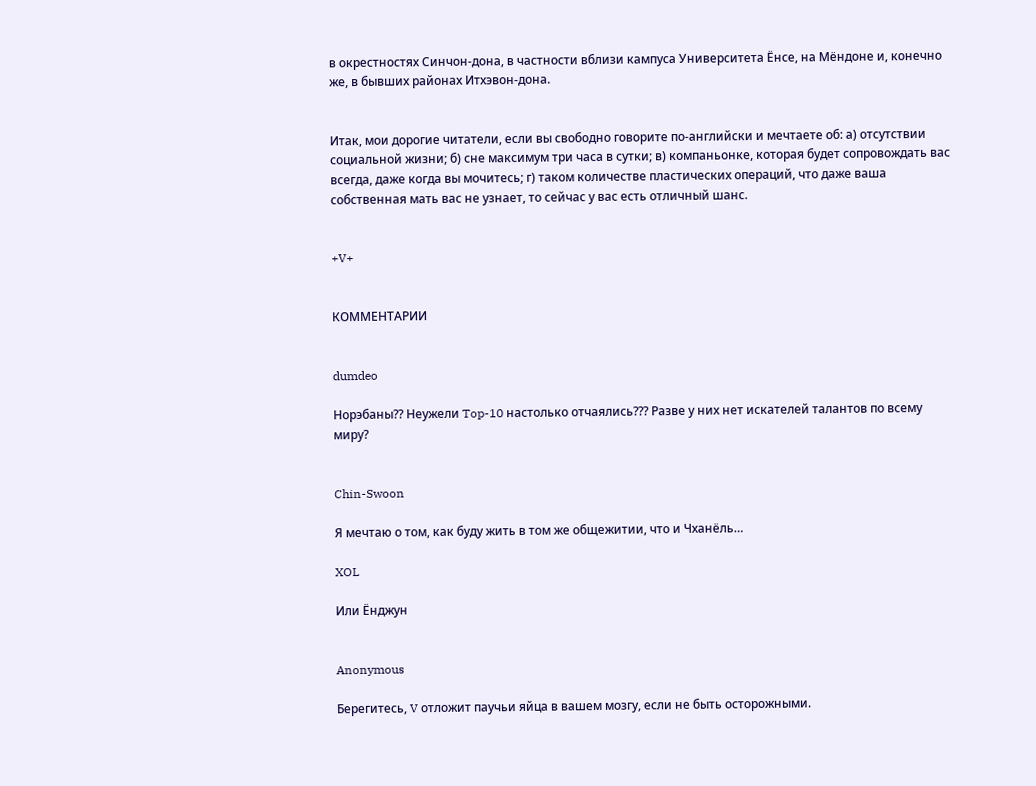в окрестностях Синчон-дона, в частности вблизи кампуса Университета Ёнсе, на Мёндоне и, конечно же, в бывших районах Итхэвон-дона.


Итак, мои дорогие читатели, если вы свободно говорите по-английски и мечтаете об: а) отсутствии социальной жизни; б) сне максимум три часа в сутки; в) компаньонке, которая будет сопровождать вас всегда, даже когда вы мочитесь; г) таком количестве пластических операций, что даже ваша собственная мать вас не узнает, то сейчас у вас есть отличный шанс.


+V+


КОММЕНТАРИИ


dumdeo

Норэбаны?? Неужели Top-10 настолько отчаялись??? Разве у них нет искателей талантов по всему миру?


Chin-Swoon

Я мечтаю о том, как буду жить в том же общежитии, что и Чханёль…

XOL

Или Ёнджун


Anonymous

Берегитесь, V отложит паучьи яйца в вашем мозгу, если не быть осторожными.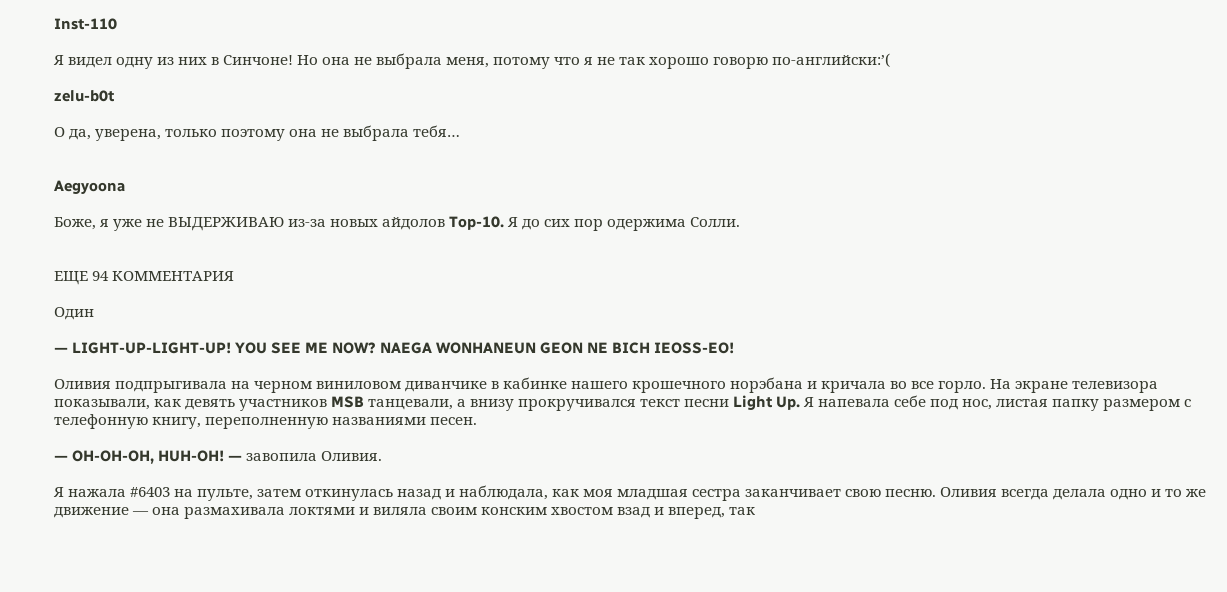Inst-110

Я видел одну из них в Синчоне! Но она не выбрала меня, потому что я не так хорошо говорю по-английски:’(

zelu-b0t

О да, уверена, только поэтому она не выбрала тебя…


Aegyoona

Боже, я уже не ВЫДЕРЖИВАЮ из-за новых айдолов Top-10. Я до сих пор одержима Солли.


ЕЩЕ 94 КОММЕНТАРИЯ

Один

— LIGHT-UP-LIGHT-UP! YOU SEE ME NOW? NAEGA WONHANEUN GEON NE BICH IEOSS-EO!

Оливия подпрыгивала на черном виниловом диванчике в кабинке нашего крошечного норэбана и кричала во все горло. На экране телевизора показывали, как девять участников MSB танцевали, а внизу прокручивался текст песни Light Up. Я напевала себе под нос, листая папку размером с телефонную книгу, переполненную названиями песен.

— OH-OH-OH, HUH-OH! — завопила Оливия.

Я нажала #6403 на пульте, затем откинулась назад и наблюдала, как моя младшая сестра заканчивает свою песню. Оливия всегда делала одно и то же движение — она размахивала локтями и виляла своим конским хвостом взад и вперед, так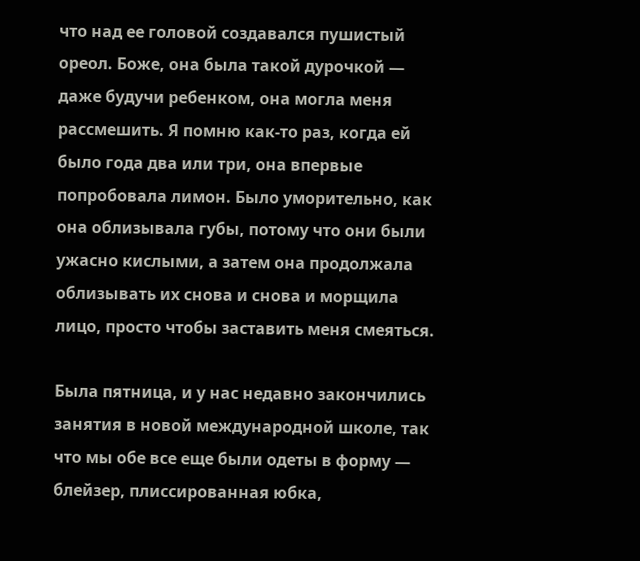что над ее головой создавался пушистый ореол. Боже, она была такой дурочкой — даже будучи ребенком, она могла меня рассмешить. Я помню как-то раз, когда ей было года два или три, она впервые попробовала лимон. Было уморительно, как она облизывала губы, потому что они были ужасно кислыми, а затем она продолжала облизывать их снова и снова и морщила лицо, просто чтобы заставить меня смеяться.

Была пятница, и у нас недавно закончились занятия в новой международной школе, так что мы обе все еще были одеты в форму — блейзер, плиссированная юбка,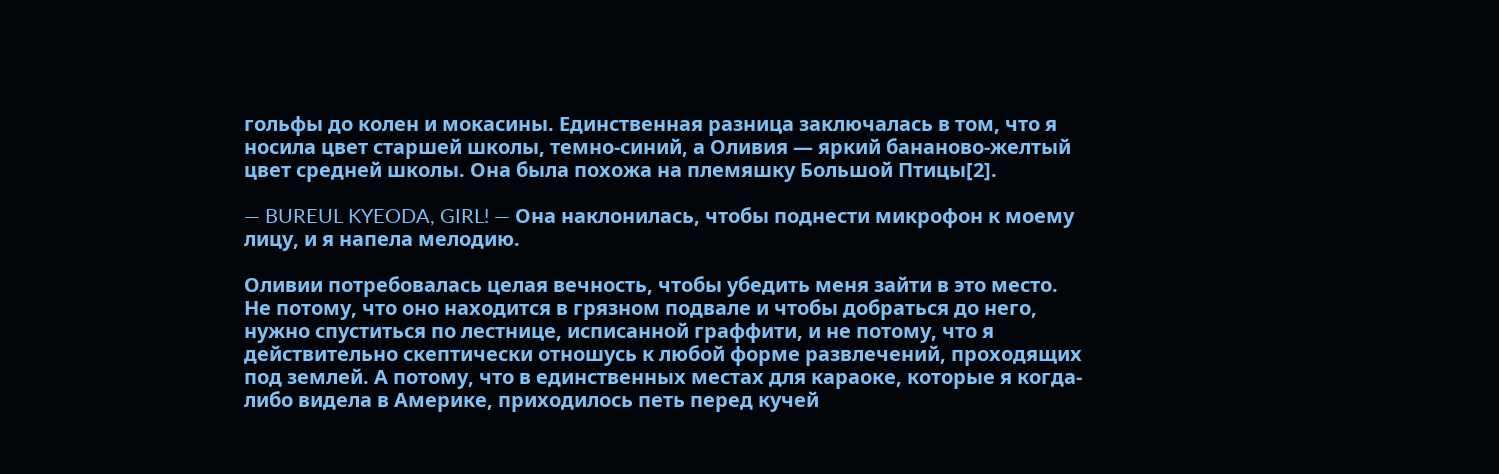гольфы до колен и мокасины. Единственная разница заключалась в том, что я носила цвет старшей школы, темно-синий, а Оливия — яркий бананово-желтый цвет средней школы. Она была похожа на племяшку Большой Птицы[2].

— BUREUL KYEODA, GIRL! — Она наклонилась, чтобы поднести микрофон к моему лицу, и я напела мелодию.

Оливии потребовалась целая вечность, чтобы убедить меня зайти в это место. Не потому, что оно находится в грязном подвале и чтобы добраться до него, нужно спуститься по лестнице, исписанной граффити, и не потому, что я действительно скептически отношусь к любой форме развлечений, проходящих под землей. А потому, что в единственных местах для караоке, которые я когда-либо видела в Америке, приходилось петь перед кучей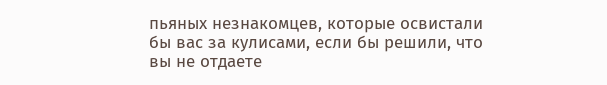пьяных незнакомцев, которые освистали бы вас за кулисами, если бы решили, что вы не отдаете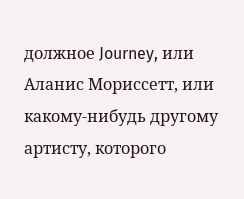должное Journey, или Аланис Мориссетт, или какому-нибудь другому артисту, которого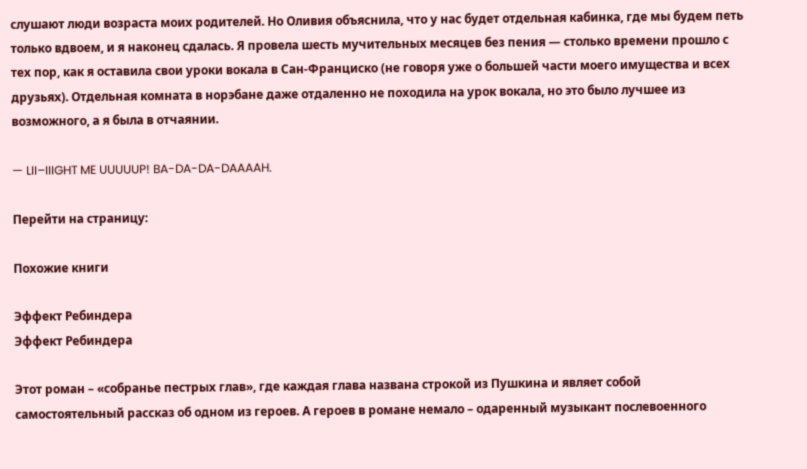слушают люди возраста моих родителей. Но Оливия объяснила, что у нас будет отдельная кабинка, где мы будем петь только вдвоем, и я наконец сдалась. Я провела шесть мучительных месяцев без пения — столько времени прошло с тех пор, как я оставила свои уроки вокала в Сан-Франциско (не говоря уже о большей части моего имущества и всех друзьях). Отдельная комната в норэбане даже отдаленно не походила на урок вокала, но это было лучшее из возможного, а я была в отчаянии.

— LII–IIIGHT ME UUUUUP! BA-DA-DA-DAAAAH.

Перейти на страницу:

Похожие книги

Эффект Ребиндера
Эффект Ребиндера

Этот роман – «собранье пестрых глав», где каждая глава названа строкой из Пушкина и являет собой самостоятельный рассказ об одном из героев. А героев в романе немало – одаренный музыкант послевоенного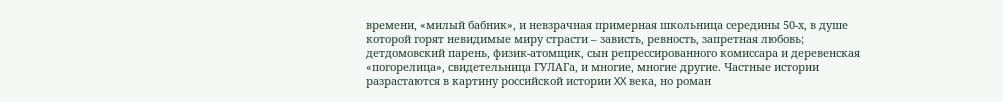времени, «милый бабник», и невзрачная примерная школьница середины 50-х, в душе которой горят невидимые миру страсти – зависть, ревность, запретная любовь; детдомовский парень, физик-атомщик, сын репрессированного комиссара и деревенская «погорелица», свидетельница ГУЛАГа, и многие, многие другие. Частные истории разрастаются в картину российской истории XX века, но роман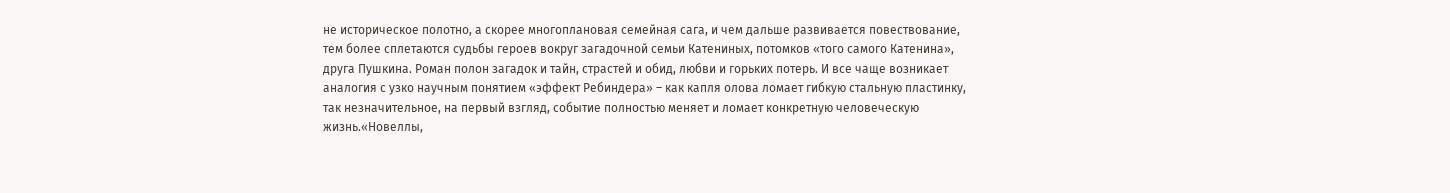не историческое полотно, а скорее многоплановая семейная сага, и чем дальше развивается повествование, тем более сплетаются судьбы героев вокруг загадочной семьи Катениных, потомков «того самого Катенина», друга Пушкина. Роман полон загадок и тайн, страстей и обид, любви и горьких потерь. И все чаще возникает аналогия с узко научным понятием «эффект Ребиндера» – как капля олова ломает гибкую стальную пластинку, так незначительное, на первый взгляд, событие полностью меняет и ломает конкретную человеческую жизнь.«Новеллы,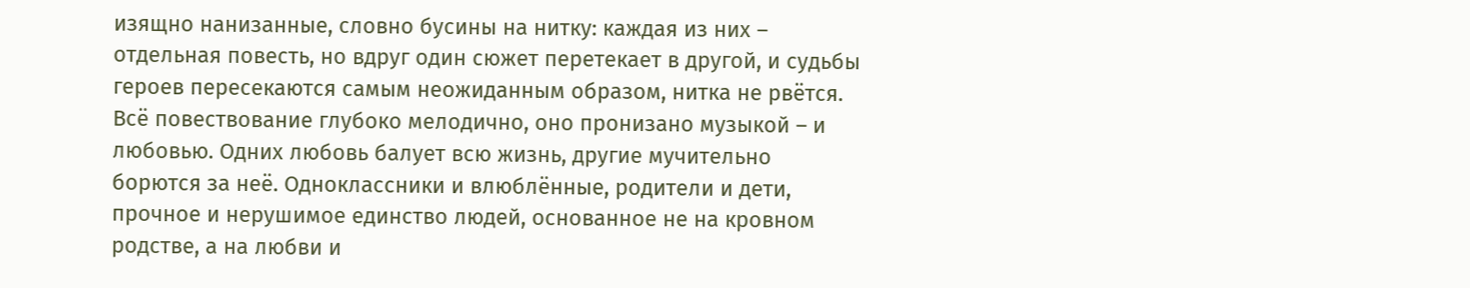изящно нанизанные, словно бусины на нитку: каждая из них – отдельная повесть, но вдруг один сюжет перетекает в другой, и судьбы героев пересекаются самым неожиданным образом, нитка не рвётся. Всё повествование глубоко мелодично, оно пронизано музыкой – и любовью. Одних любовь балует всю жизнь, другие мучительно борются за неё. Одноклассники и влюблённые, родители и дети, прочное и нерушимое единство людей, основанное не на кровном родстве, а на любви и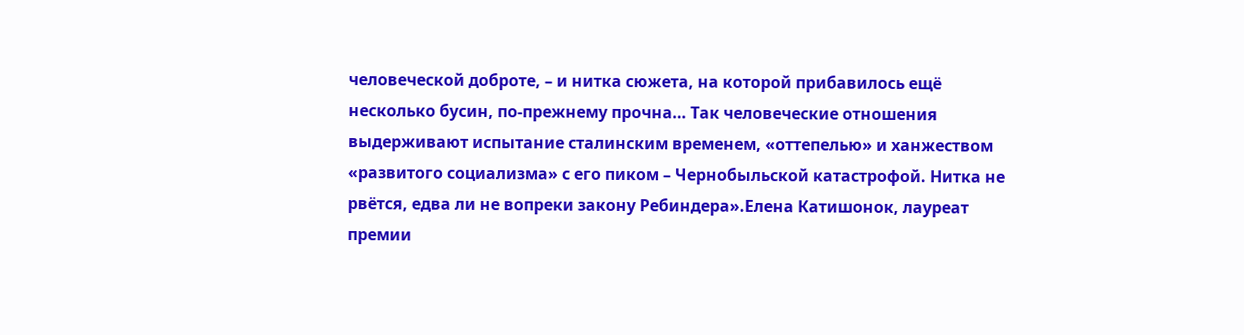человеческой доброте, – и нитка сюжета, на которой прибавилось ещё несколько бусин, по-прежнему прочна… Так человеческие отношения выдерживают испытание сталинским временем, «оттепелью» и ханжеством «развитого социализма» с его пиком – Чернобыльской катастрофой. Нитка не рвётся, едва ли не вопреки закону Ребиндера».Елена Катишонок, лауреат премии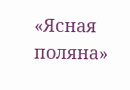«Ясная поляна»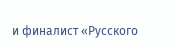и финалист «Русского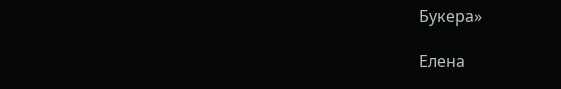Букера»

Елена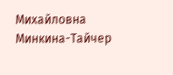Михайловна Минкина-Тайчер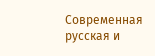Современная русская и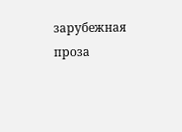зарубежная проза